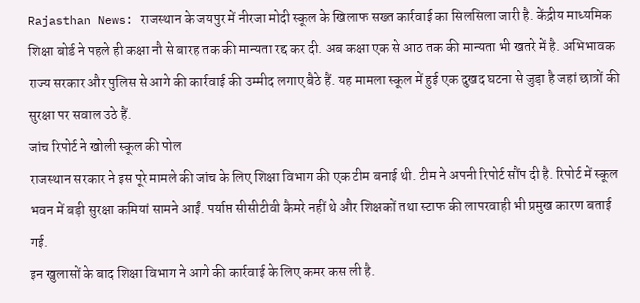Rajasthan News: राजस्थान के जयपुर में नीरजा मोदी स्कूल के खिलाफ सख्त कार्रवाई का सिलसिला जारी है. केंद्रीय माध्यमिक शिक्षा बोर्ड ने पहले ही कक्षा नौ से बारह तक की मान्यता रद्द कर दी. अब कक्षा एक से आठ तक की मान्यता भी खतरे में है. अभिभावक राज्य सरकार और पुलिस से आगे की कार्रवाई की उम्मीद लगाए बैठे हैं. यह मामला स्कूल में हुई एक दुखद घटना से जुड़ा है जहां छात्रों की सुरक्षा पर सवाल उठे हैं.
जांच रिपोर्ट ने खोली स्कूल की पोल
राजस्थान सरकार ने इस पूरे मामले की जांच के लिए शिक्षा विभाग की एक टीम बनाई थी. टीम ने अपनी रिपोर्ट सौंप दी है. रिपोर्ट में स्कूल भवन में बड़ी सुरक्षा कमियां सामने आईं. पर्याप्त सीसीटीवी कैमरे नहीं थे और शिक्षकों तथा स्टाफ की लापरवाही भी प्रमुख कारण बताई गई.
इन खुलासों के बाद शिक्षा विभाग ने आगे की कार्रवाई के लिए कमर कस ली है.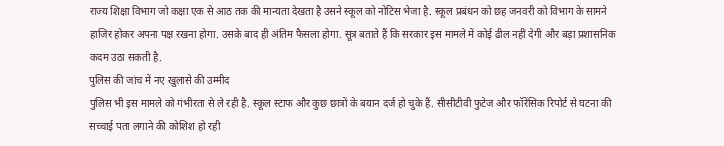राज्य शिक्षा विभाग जो कक्षा एक से आठ तक की मान्यता देखता है उसने स्कूल को नोटिस भेजा है. स्कूल प्रबंधन को छह जनवरी को विभाग के सामने हाजिर होकर अपना पक्ष रखना होगा. उसके बाद ही अंतिम फैसला होगा. सूत्र बताते हैं कि सरकार इस मामले में कोई ढील नहीं देगी और बड़ा प्रशासनिक कदम उठा सकती है.
पुलिस की जांच में नए खुलासे की उम्मीद
पुलिस भी इस मामले को गंभीरता से ले रही है. स्कूल स्टाफ और कुछ छात्रों के बयान दर्ज हो चुके हैं. सीसीटीवी फुटेज और फॉरेंसिक रिपोर्ट से घटना की सच्चाई पता लगाने की कोशिश हो रही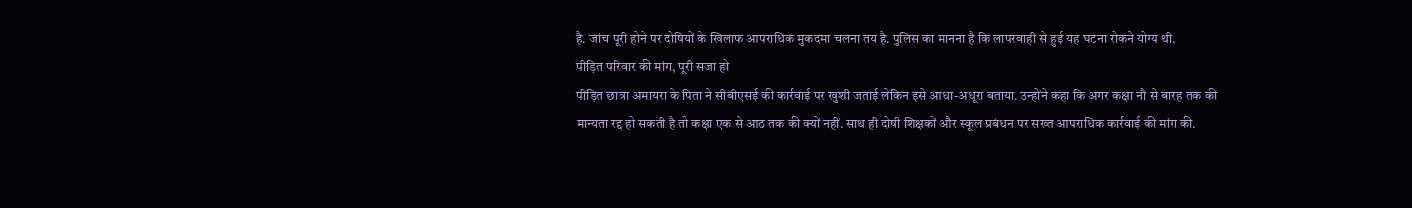है. जांच पूरी होने पर दोषियों के खिलाफ आपराधिक मुकदमा चलना तय है. पुलिस का मानना है कि लापरवाही से हुई यह घटना रोकने योग्य थी.
पीड़ित परिवार की मांग, पूरी सजा हो
पीड़ित छात्रा अमायरा के पिता ने सीबीएसई की कार्रवाई पर खुशी जताई लेकिन इसे आधा-अधूरा बताया. उन्होंने कहा कि अगर कक्षा नौ से बारह तक की मान्यता रद्द हो सकती है तो कक्षा एक से आठ तक की क्यों नहीं. साथ ही दोषी शिक्षकों और स्कूल प्रबंधन पर सख्त आपराधिक कार्रवाई की मांग की.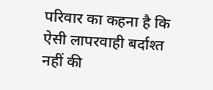परिवार का कहना है कि ऐसी लापरवाही बर्दाश्त नहीं की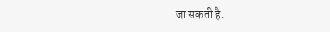जा सकती है.